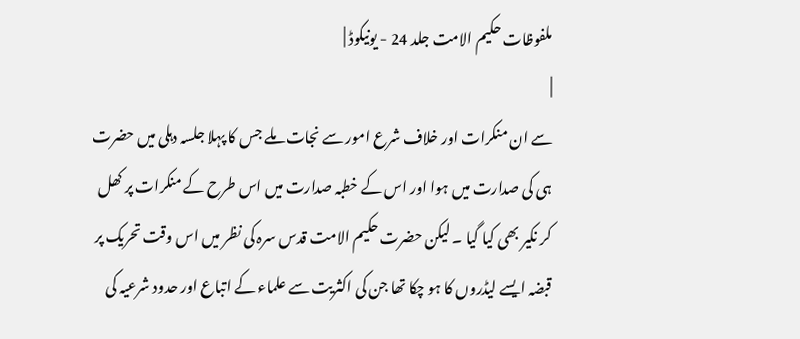ملفوظات حکیم الامت جلد 24 - یونیکوڈ |
|
سے ان منکرات اور خلاف شرع امور سے نجات ملے جس کا پہلا جلسہ دہلی میں حضرت ہی کی صدارت میں ہوا اور اس کے خطبہ صدارت میں اس طرح کے منکرات پر کھل کر نکیر بھی کیا گیا ۔ لیکن حضرت حکیم الامت قدس سرہ کی نظر میں اس وقت تحریک پر قبضہ ایسے لیڈروں کا ہو چکا تھا جن کی اکثریت سے علماء کے اتباع اور حدود شرعیہ کی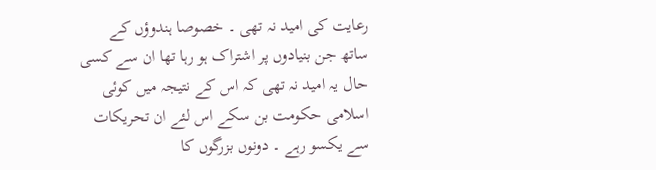رعایت کی امید نہ تھی ۔ خصوصا ہندوؤں کے ساتھ جن بنیادوں پر اشتراک ہو رہا تھا ان سے کسی حال یہ امید نہ تھی کہ اس کے نتیجہ میں کوئی اسلامی حکومت بن سکے اس لئے ان تحریکات سے یکسو رہے ۔ دونوں بزرگوں کا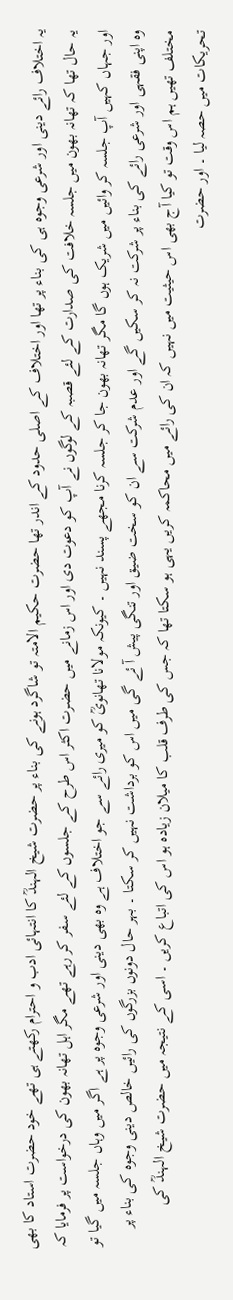یہ اختلاف رائے دینی اور شرعی وجوہ ہی کی بناء پر تھا اور اختلاف کے اصلی حدود کے اندر تھا حضرت حکیم الامتہ تو شاگرد ہونے کی بناء پر حضرت شیخ الہندؒ کا انتہائی ادب و احترام رکھتے ہی تھے خود حضرت استاد کا بھی یہ حال تھا کہ تھانہ بھون میں جلسہ خلافت کی صدارت کے لئے قصبہ کے لوگوں نے آپ کو دعوت دی اور اس زمانے میں حضرت اکثر اس طرح کے جلسوں کے لئے سفر کر رہے تھے مگر اہل تھانہ بھون کی درخواست پر فرمایا کہ اور جہاں کہیں آپ جلسہ کر وائیں میں شریک ہوں گا مگر تھانہ بھون جا کر جلسہ کرنا مجھے پسند نہیں ۔ کیونکہ مولانا تھانویؒ کو میری رائے سے جو اختلاف ہے وہ بھی دینی اور شرعی وجوہ پر ہے اگر میں وہاں جلسہ میں گیا تو وہ اپنی فقہی اور شرعی رائے کی بناء پر شرکت نہ کر سکیں گے اور عدم شرکت سے ان کو سخت ضیق اور تنگی پیش آ ئے گی میں اس کو برداشت نہیں کر سکتا ۔ بہر حال دونوں بزرگوں کی رائیں خالص دینی وجوہ کی بناء پر مختلف تھیں ہم اس وقت تو کیا آج بھی اس حیثیت میں نہیں کہ ان کی رائے میں محاکمہ کریں یہی ہو سکتا تھا کہ جس کی طرف قلب کا میلان زیادہ ہو اس کی اتباع کریں ۔ اسی کے نتیجہ میں حضرت شیخ الہندؒ کی تحریکات میں حصہ لیا ۔ اور حضرت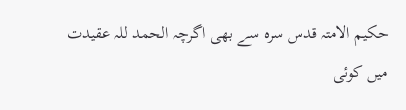حکیم الامتہ قدس سرہ سے بھی اگرچہ الحمد للہ عقیدت میں کوئی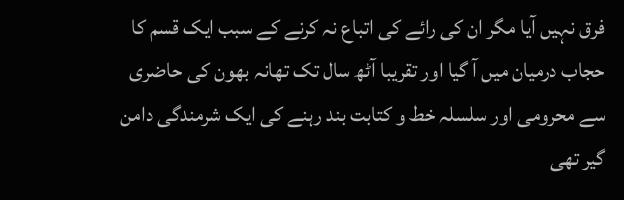فرق نہیں آیا مگر ان کی رائے کی اتباع نہ کرنے کے سبب ایک قسم کا حجاب درمیان میں آ گیا اور تقریبا آٹھ سال تک تھانہ بھون کی حاضری سے محرومی اور سلسلہ خط و کتابت بند رہنے کی ایک شرمندگی دامن گیر تھی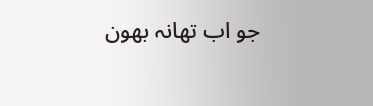جو اب تھانہ بھون